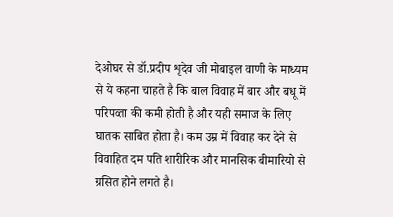देओघर से डॉ.प्रदीप शृदेव जी मोबाइल वाणी के माध्यम से ये कहना चाहते है कि बाल विवाह में बार और बधू में परिपव्ता की कमी होती है और यही समाज के लिए घातक साबित होता है। कम उम्र में विवाह कर देने से विवाहित दम पति शारीरिक और मानसिक बीमारियो से ग्रसित होने लगते है।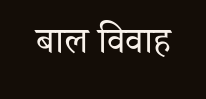बाल विवाह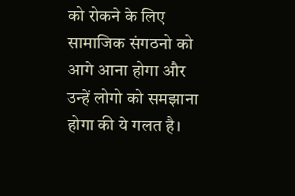को रोकने के लिए सामाजिक संगठनो को आगे आना होगा और उन्हें लोगो को समझाना होगा की ये गलत है।